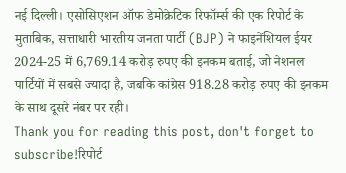नई दिल्ली। एसोसिएशन ऑफ डेमोक्रेटिक रिफॉर्म्स की एक रिपोर्ट के मुताबिक, सत्ताधारी भारतीय जनता पार्टी (BJP) ने फाइनेंशियल ईयर 2024-25 में 6,769.14 करोड़ रुपए की इनकम बताई, जो नेशनल पार्टियों में सबसे ज्यादा है, जबकि कांग्रेस 918.28 करोड़ रुपए की इनकम के साथ दूसरे नंबर पर रही।
Thank you for reading this post, don't forget to subscribe!रिपोर्ट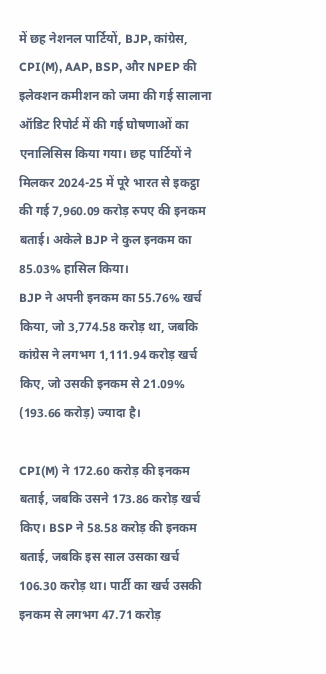में छह नेशनल पार्टियों, BJP, कांग्रेस, CPI(M), AAP, BSP, और NPEP की इलेक्शन कमीशन को जमा की गई सालाना ऑडिट रिपोर्ट में की गई घोषणाओं का एनालिसिस किया गया। छह पार्टियों ने मिलकर 2024-25 में पूरे भारत से इकट्ठा की गई 7,960.09 करोड़ रुपए की इनकम बताई। अकेले BJP ने कुल इनकम का 85.03% हासिल किया।
BJP ने अपनी इनकम का 55.76% खर्च किया, जो 3,774.58 करोड़ था, जबकि कांग्रेस ने लगभग 1,111.94 करोड़ खर्च किए, जो उसकी इनकम से 21.09% (193.66 करोड़) ज्यादा है।

CPI(M) ने 172.60 करोड़ की इनकम बताई, जबकि उसने 173.86 करोड़ खर्च किए। BSP ने 58.58 करोड़ की इनकम बताई, जबकि इस साल उसका खर्च 106.30 करोड़ था। पार्टी का खर्च उसकी इनकम से लगभग 47.71 करोड़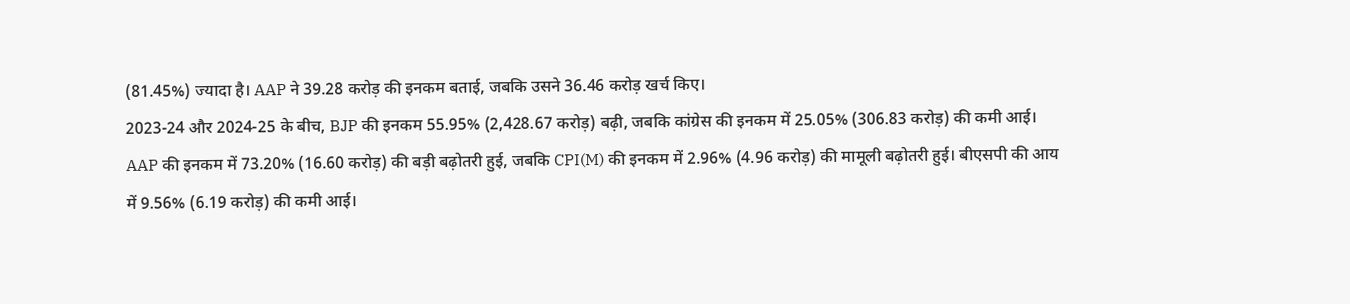(81.45%) ज्यादा है। AAP ने 39.28 करोड़ की इनकम बताई, जबकि उसने 36.46 करोड़ खर्च किए।
2023-24 और 2024-25 के बीच, BJP की इनकम 55.95% (2,428.67 करोड़) बढ़ी, जबकि कांग्रेस की इनकम में 25.05% (306.83 करोड़) की कमी आई। AAP की इनकम में 73.20% (16.60 करोड़) की बड़ी बढ़ोतरी हुई, जबकि CPI(M) की इनकम में 2.96% (4.96 करोड़) की मामूली बढ़ोतरी हुई। बीएसपी की आय में 9.56% (6.19 करोड़) की कमी आई।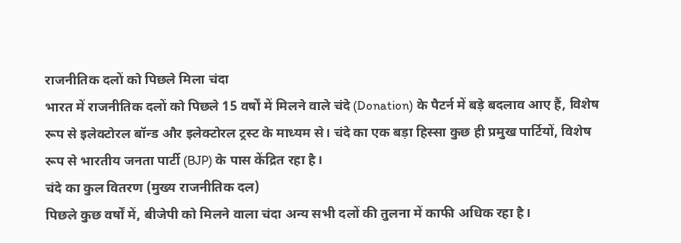राजनीतिक दलों को पिछले मिला चंदा
भारत में राजनीतिक दलों को पिछले 15 वर्षों में मिलने वाले चंदे (Donation) के पैटर्न में बड़े बदलाव आए हैं, विशेष रूप से इलेक्टोरल बॉन्ड और इलेक्टोरल ट्रस्ट के माध्यम से। चंदे का एक बड़ा हिस्सा कुछ ही प्रमुख पार्टियों, विशेष रूप से भारतीय जनता पार्टी (BJP) के पास केंद्रित रहा है।
चंदे का कुल वितरण (मुख्य राजनीतिक दल)
पिछले कुछ वर्षों में, बीजेपी को मिलने वाला चंदा अन्य सभी दलों की तुलना में काफी अधिक रहा है।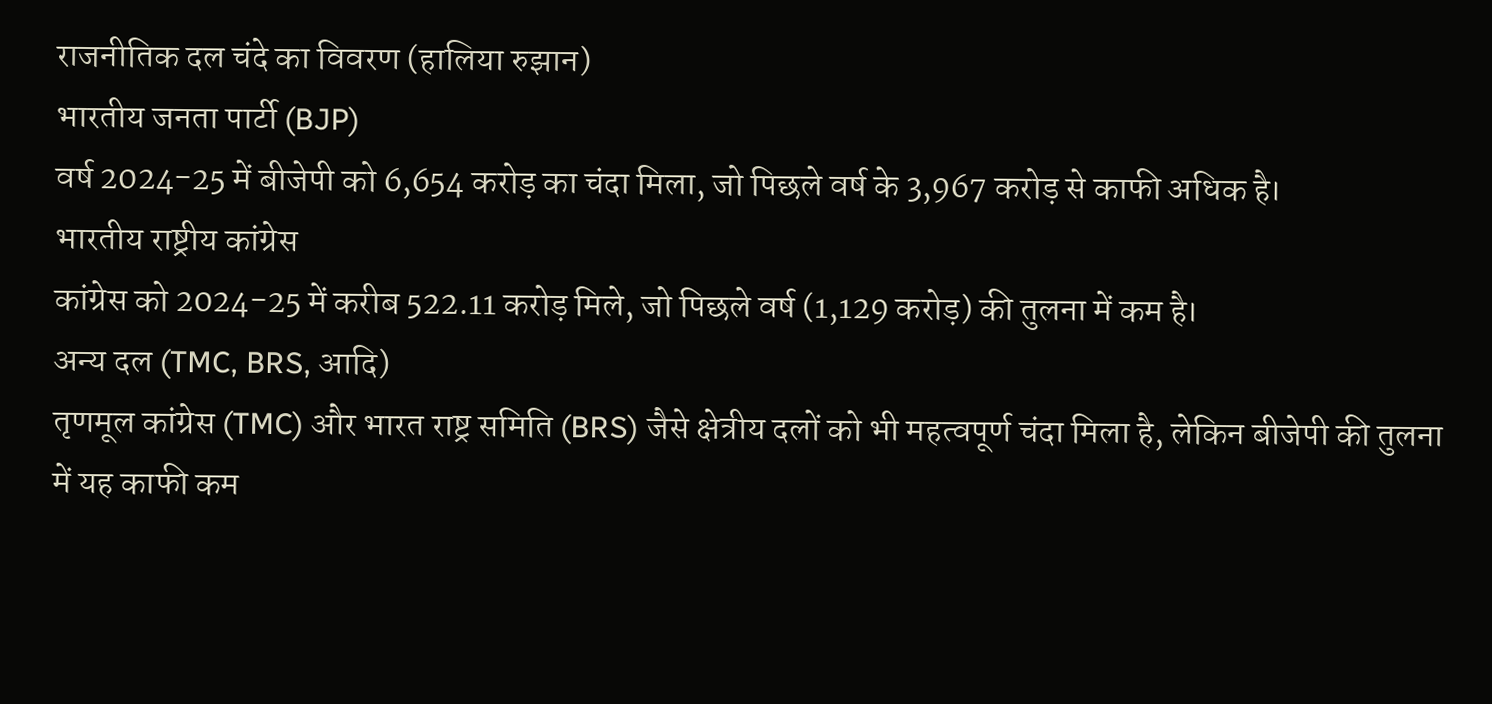राजनीतिक दल चंदे का विवरण (हालिया रुझान)
भारतीय जनता पार्टी (BJP)
वर्ष 2024-25 में बीजेपी को 6,654 करोड़ का चंदा मिला, जो पिछले वर्ष के 3,967 करोड़ से काफी अधिक है।
भारतीय राष्ट्रीय कांग्रेस
कांग्रेस को 2024-25 में करीब 522.11 करोड़ मिले, जो पिछले वर्ष (1,129 करोड़) की तुलना में कम है।
अन्य दल (TMC, BRS, आदि)
तृणमूल कांग्रेस (TMC) और भारत राष्ट्र समिति (BRS) जैसे क्षेत्रीय दलों को भी महत्वपूर्ण चंदा मिला है, लेकिन बीजेपी की तुलना में यह काफी कम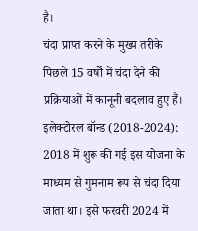है।
चंदा प्राप्त करने के मुख्य तरीके
पिछले 15 वर्षों में चंदा देने की प्रक्रियाओं में कानूनी बदलाव हुए हैं।
इलेक्टोरल बॉन्ड (2018-2024): 2018 में शुरू की गई इस योजना के माध्यम से गुमनाम रूप से चंदा दिया जाता था। इसे फरवरी 2024 में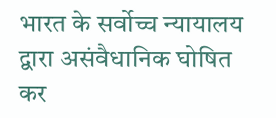भारत के सर्वोच्च न्यायालय द्वारा असंवैधानिक घोषित कर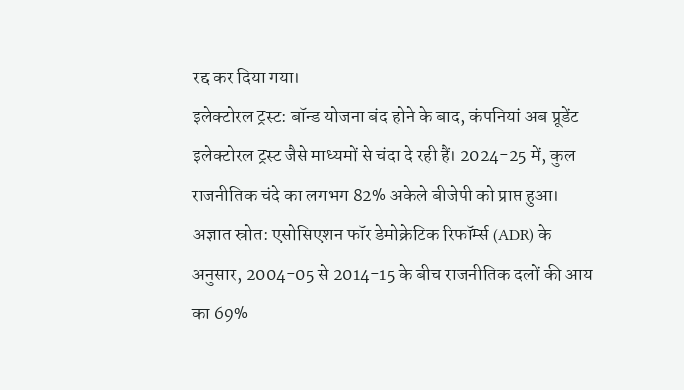रद्द कर दिया गया।
इलेक्टोरल ट्रस्ट: बॉन्ड योजना बंद होने के बाद, कंपनियां अब प्रूडेंट इलेक्टोरल ट्रस्ट जैसे माध्यमों से चंदा दे रही हैं। 2024-25 में, कुल राजनीतिक चंदे का लगभग 82% अकेले बीजेपी को प्राप्त हुआ।
अज्ञात स्रोत: एसोसिएशन फॉर डेमोक्रेटिक रिफॉर्म्स (ADR) के अनुसार, 2004-05 से 2014-15 के बीच राजनीतिक दलों की आय का 69%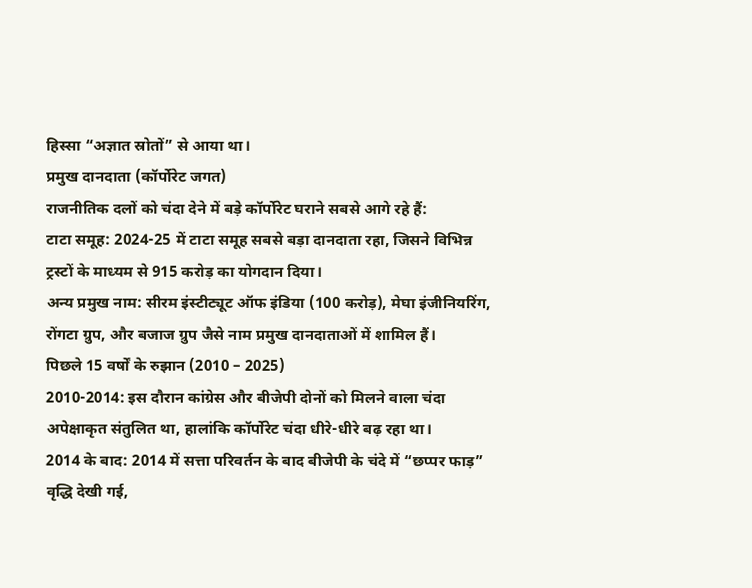हिस्सा “अज्ञात स्रोतों” से आया था।
प्रमुख दानदाता (कॉर्पोरेट जगत)
राजनीतिक दलों को चंदा देने में बड़े कॉर्पोरेट घराने सबसे आगे रहे हैं:
टाटा समूह: 2024-25 में टाटा समूह सबसे बड़ा दानदाता रहा, जिसने विभिन्न ट्रस्टों के माध्यम से 915 करोड़ का योगदान दिया।
अन्य प्रमुख नाम: सीरम इंस्टीट्यूट ऑफ इंडिया (100 करोड़), मेघा इंजीनियरिंग, रोंगटा ग्रुप, और बजाज ग्रुप जैसे नाम प्रमुख दानदाताओं में शामिल हैं।
पिछले 15 वर्षों के रुझान (2010 – 2025)
2010-2014: इस दौरान कांग्रेस और बीजेपी दोनों को मिलने वाला चंदा अपेक्षाकृत संतुलित था, हालांकि कॉर्पोरेट चंदा धीरे-धीरे बढ़ रहा था।
2014 के बाद: 2014 में सत्ता परिवर्तन के बाद बीजेपी के चंदे में “छप्पर फाड़” वृद्धि देखी गई,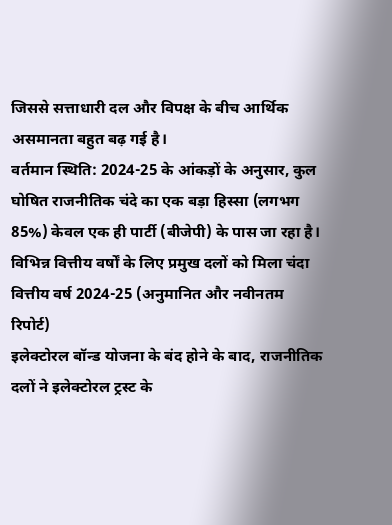जिससे सत्ताधारी दल और विपक्ष के बीच आर्थिक असमानता बहुत बढ़ गई है।
वर्तमान स्थिति: 2024-25 के आंकड़ों के अनुसार, कुल घोषित राजनीतिक चंदे का एक बड़ा हिस्सा (लगभग 85%) केवल एक ही पार्टी (बीजेपी) के पास जा रहा है।
विभिन्न वित्तीय वर्षों के लिए प्रमुख दलों को मिला चंदा
वित्तीय वर्ष 2024-25 (अनुमानित और नवीनतम रिपोर्ट)
इलेक्टोरल बॉन्ड योजना के बंद होने के बाद, राजनीतिक दलों ने इलेक्टोरल ट्रस्ट के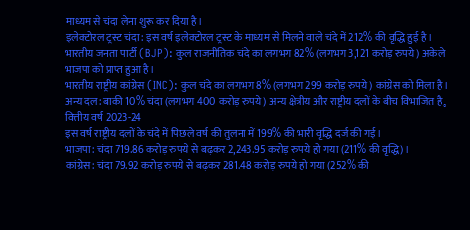माध्यम से चंदा लेना शुरू कर दिया है।
इलेक्टोरल ट्रस्ट चंदा: इस वर्ष इलेक्टोरल ट्रस्ट के माध्यम से मिलने वाले चंदे में 212% की वृद्धि हुई है।
भारतीय जनता पार्टी (BJP): कुल राजनीतिक चंदे का लगभग 82% (लगभग 3,121 करोड़ रुपये) अकेले भाजपा को प्राप्त हुआ है।
भारतीय राष्ट्रीय कांग्रेस (INC): कुल चंदे का लगभग 8% (लगभग 299 करोड़ रुपये) कांग्रेस को मिला है।
अन्य दल: बाकी 10% चंदा (लगभग 400 करोड़ रुपये) अन्य क्षेत्रीय और राष्ट्रीय दलों के बीच विभाजित है。
वित्तीय वर्ष 2023-24
इस वर्ष राष्ट्रीय दलों के चंदे में पिछले वर्ष की तुलना में 199% की भारी वृद्धि दर्ज की गई।
भाजपा: चंदा 719.86 करोड़ रुपये से बढ़कर 2,243.95 करोड़ रुपये हो गया (211% की वृद्धि)।
कांग्रेस: चंदा 79.92 करोड़ रुपये से बढ़कर 281.48 करोड़ रुपये हो गया (252% की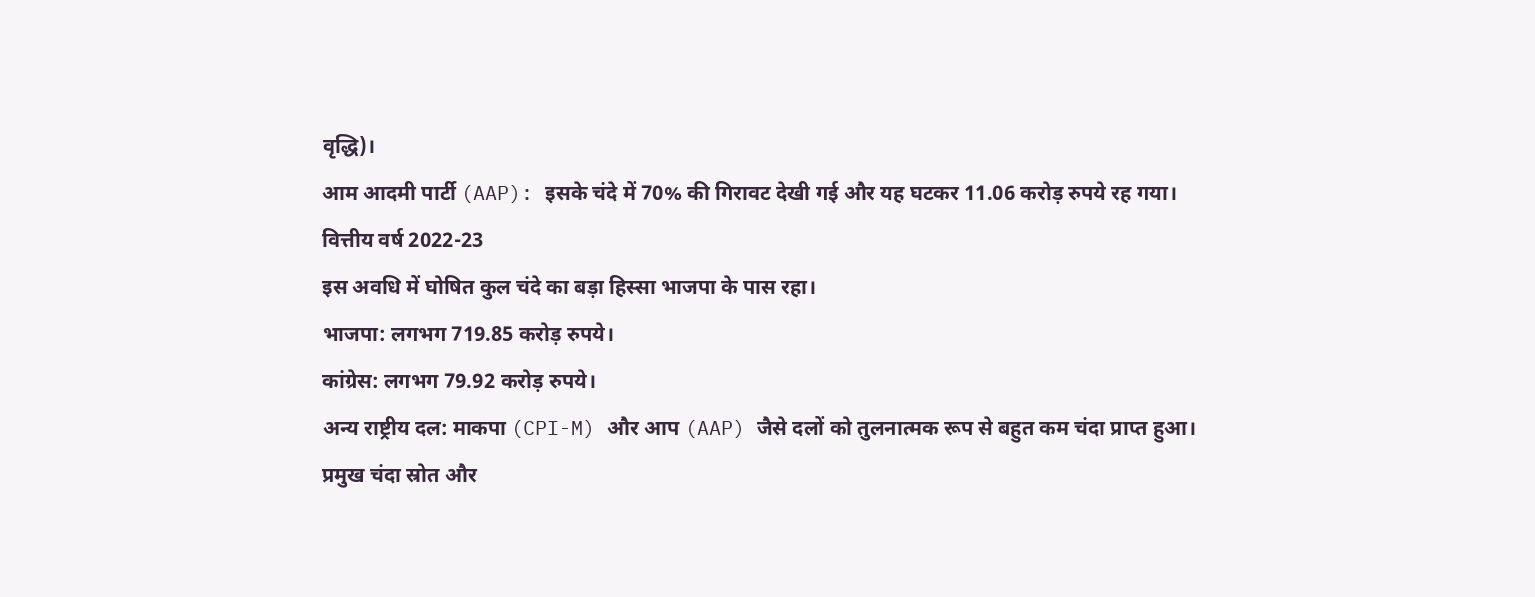वृद्धि)।
आम आदमी पार्टी (AAP): इसके चंदे में 70% की गिरावट देखी गई और यह घटकर 11.06 करोड़ रुपये रह गया।
वित्तीय वर्ष 2022-23
इस अवधि में घोषित कुल चंदे का बड़ा हिस्सा भाजपा के पास रहा।
भाजपा: लगभग 719.85 करोड़ रुपये।
कांग्रेस: लगभग 79.92 करोड़ रुपये।
अन्य राष्ट्रीय दल: माकपा (CPI-M) और आप (AAP) जैसे दलों को तुलनात्मक रूप से बहुत कम चंदा प्राप्त हुआ।
प्रमुख चंदा स्रोत और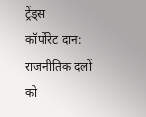ट्रेंड्स
कॉर्पोरेट दान: राजनीतिक दलों को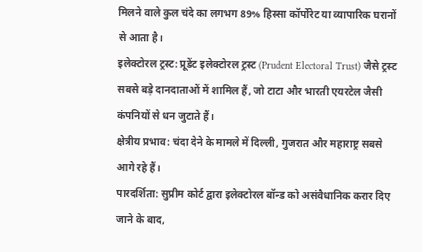मिलने वाले कुल चंदे का लगभग 89% हिस्सा कॉर्पोरेट या व्यापारिक घरानों से आता है।
इलेक्टोरल ट्रस्ट: प्रूडेंट इलेक्टोरल ट्रस्ट (Prudent Electoral Trust) जैसे ट्रस्ट सबसे बड़े दानदाताओं में शामिल हैं, जो टाटा और भारती एयरटेल जैसी कंपनियों से धन जुटाते हैं।
क्षेत्रीय प्रभाव: चंदा देने के मामले में दिल्ली, गुजरात और महाराष्ट्र सबसे आगे रहे हैं।
पारदर्शिता: सुप्रीम कोर्ट द्वारा इलेक्टोरल बॉन्ड को असंवैधानिक करार दिए जाने के बाद,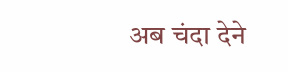अब चंदा देने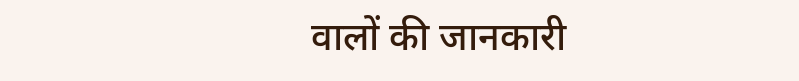वालों की जानकारी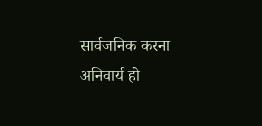सार्वजनिक करना अनिवार्य हो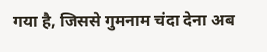गया है, जिससे गुमनाम चंदा देना अब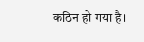कठिन हो गया है।